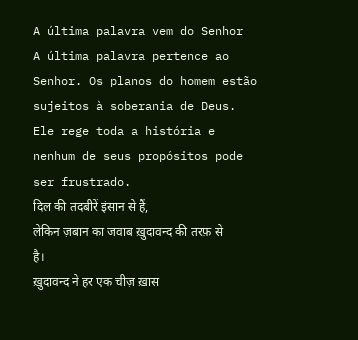A última palavra vem do Senhor
A última palavra pertence ao Senhor. Os planos do homem estão sujeitos à soberania de Deus. Ele rege toda a história e nenhum de seus propósitos pode ser frustrado.
दिल की तदबीरें इंसान से हैं,
लेकिन ज़बान का जवाब ख़ुदावन्द की तरफ़ से है।
ख़ुदावन्द ने हर एक चीज़ ख़ास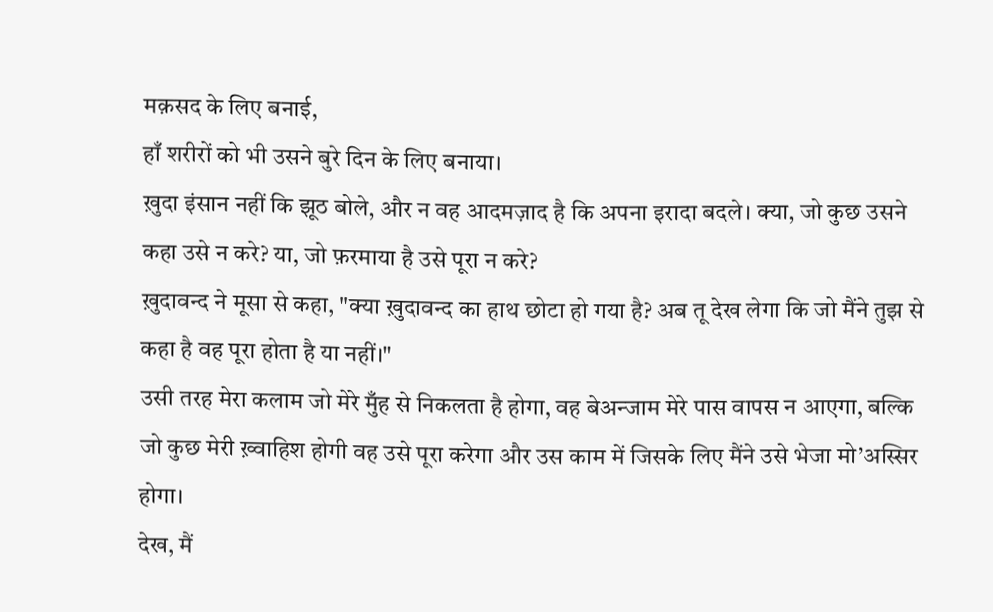मक़सद के लिए बनाई,
हाँ शरीरों को भी उसने बुरे दिन के लिए बनाया।
ख़ुदा इंसान नहीं कि झूठ बोले, और न वह आदमज़ाद है कि अपना इरादा बदले। क्या, जो कुछ उसने कहा उसे न करे? या, जो फ़रमाया है उसे पूरा न करे?
ख़ुदावन्द ने मूसा से कहा, "क्या ख़ुदावन्द का हाथ छोटा हो गया है? अब तू देख लेगा कि जो मैंने तुझ से कहा है वह पूरा होता है या नहीं।"
उसी तरह मेरा कलाम जो मेरे मुँह से निकलता है होगा, वह बेअन्जाम मेरे पास वापस न आएगा, बल्कि जो कुछ मेरी ख़्वाहिश होगी वह उसे पूरा करेगा और उस काम में जिसके लिए मैंने उसे भेजा मो’अस्सिर होगा।
देख, मैं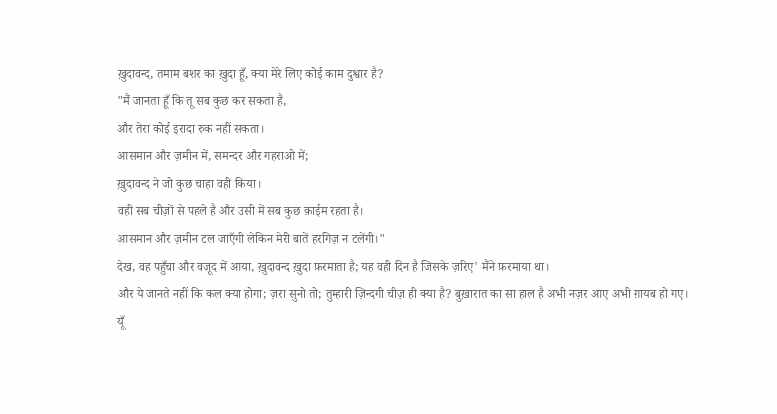ख़ुदावन्द, तमाम बशर का ख़ुदा हूँ, क्या मेरे लिए कोई काम दुश्वार है?
"मैं जानता हूँ कि तू सब कुछ कर सकता है,
और तेरा कोई इरादा रुक नहीं सकता।
आसमान और ज़मीन में, समन्दर और गहराओ में;
ख़ुदावन्द ने जो कुछ चाहा वही किया।
वही सब चीज़ों से पहले है और उसी में सब कुछ क़ाईम रहता है।
आसमान और ज़मीन टल जाएँगी लेकिन मेरी बातें हरगिज़ न टलेंगी।"
देख, वह पहुँचा और वजूद में आया, ख़ुदावन्द ख़ुदा फ़रमाता है; यह वही दिन है जिसके ज़रिए' मैंने फ़रमाया था।
और ये जानते नहीं कि कल क्या होगा; ज़रा सुनो तो; तुम्हारी ज़िन्दगी चीज़ ही क्या है? बुख़ारात का सा हाल है अभी नज़र आए अभी ग़ायब हो गए।
यूँ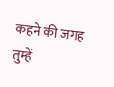कहने की जगह तुम्हें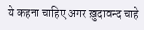ये कहना चाहिए अगर ख़ुदावन्द चाहे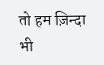तो हम ज़िन्दा भी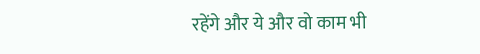रहेंगे और ये और वो काम भी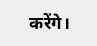करेंगे।